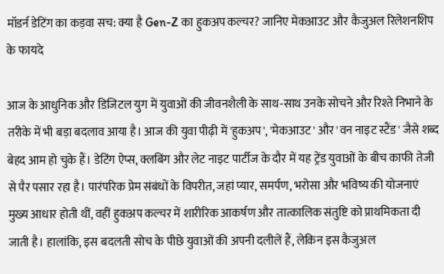मॉडर्न डेटिंग का कड़वा सच: क्या है Gen-Z का हुकअप कल्चर? जानिए मेकआउट और कैजुअल रिलेशनशिप के फायदे

आज के आधुनिक और डिजिटल युग में युवाओं की जीवनशैली के साथ-साथ उनके सोचने और रिश्ते निभाने के तरीके में भी बड़ा बदलाव आया है। आज की युवा पीढ़ी में 'हुकअप', 'मेकआउट' और 'वन नाइट स्टैंड' जैसे शब्द बेहद आम हो चुके हैं। डेटिंग ऐप्स, क्लबिंग और लेट नाइट पार्टीज के दौर में यह ट्रेंड युवाओं के बीच काफी तेजी से पैर पसार रहा है। पारंपरिक प्रेम संबंधों के विपरीत, जहां प्यार, समर्पण, भरोसा और भविष्य की योजनाएं मुख्य आधार होती थीं, वहीं हुकअप कल्चर में शारीरिक आकर्षण और तात्कालिक संतुष्टि को प्राथमिकता दी जाती है। हालांकि, इस बदलती सोच के पीछे युवाओं की अपनी दलीलें हैं, लेकिन इस कैजुअल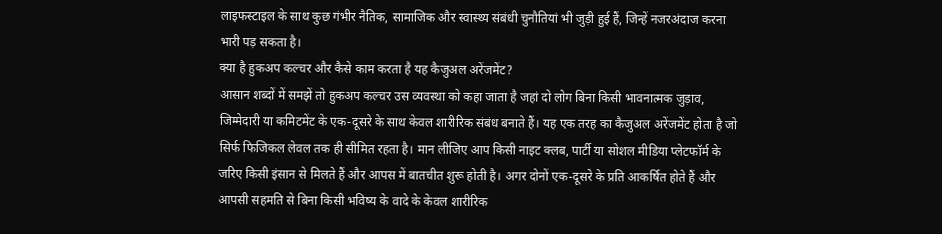लाइफस्टाइल के साथ कुछ गंभीर नैतिक, सामाजिक और स्वास्थ्य संबंधी चुनौतियां भी जुड़ी हुई हैं, जिन्हें नजरअंदाज करना भारी पड़ सकता है।
क्या है हुकअप कल्चर और कैसे काम करता है यह कैजुअल अरेंजमेंट?
आसान शब्दों में समझें तो हुकअप कल्चर उस व्यवस्था को कहा जाता है जहां दो लोग बिना किसी भावनात्मक जुड़ाव, जिम्मेदारी या कमिटमेंट के एक-दूसरे के साथ केवल शारीरिक संबंध बनाते हैं। यह एक तरह का कैजुअल अरेंजमेंट होता है जो सिर्फ फिजिकल लेवल तक ही सीमित रहता है। मान लीजिए आप किसी नाइट क्लब, पार्टी या सोशल मीडिया प्लेटफॉर्म के जरिए किसी इंसान से मिलते हैं और आपस में बातचीत शुरू होती है। अगर दोनों एक-दूसरे के प्रति आकर्षित होते हैं और आपसी सहमति से बिना किसी भविष्य के वादे के केवल शारीरिक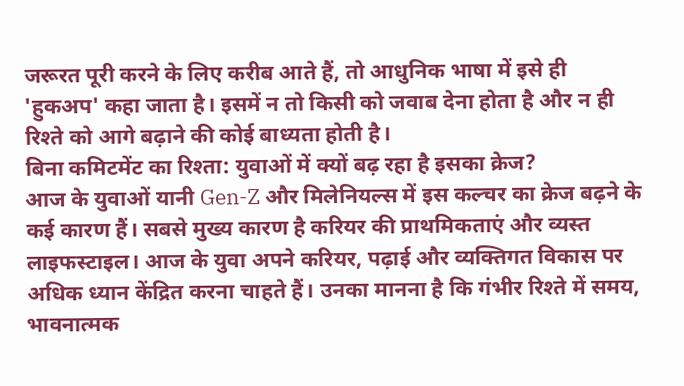जरूरत पूरी करने के लिए करीब आते हैं, तो आधुनिक भाषा में इसे ही 'हुकअप' कहा जाता है। इसमें न तो किसी को जवाब देना होता है और न ही रिश्ते को आगे बढ़ाने की कोई बाध्यता होती है।
बिना कमिटमेंट का रिश्ता: युवाओं में क्यों बढ़ रहा है इसका क्रेज?
आज के युवाओं यानी Gen-Z और मिलेनियल्स में इस कल्चर का क्रेज बढ़ने के कई कारण हैं। सबसे मुख्य कारण है करियर की प्राथमिकताएं और व्यस्त लाइफस्टाइल। आज के युवा अपने करियर, पढ़ाई और व्यक्तिगत विकास पर अधिक ध्यान केंद्रित करना चाहते हैं। उनका मानना है कि गंभीर रिश्ते में समय, भावनात्मक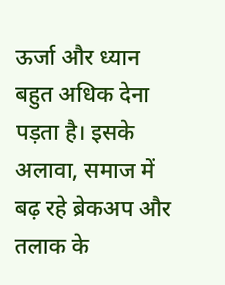ऊर्जा और ध्यान बहुत अधिक देना पड़ता है। इसके अलावा, समाज में बढ़ रहे ब्रेकअप और तलाक के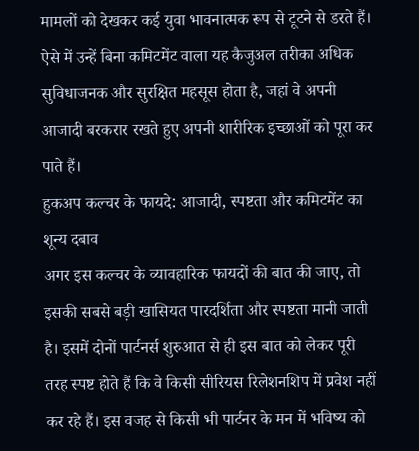मामलों को देखकर कई युवा भावनात्मक रूप से टूटने से डरते हैं। ऐसे में उन्हें बिना कमिटमेंट वाला यह कैजुअल तरीका अधिक सुविधाजनक और सुरक्षित महसूस होता है, जहां वे अपनी आजादी बरकरार रखते हुए अपनी शारीरिक इच्छाओं को पूरा कर पाते हैं।
हुकअप कल्चर के फायदे: आजादी, स्पष्टता और कमिटमेंट का शून्य दबाव
अगर इस कल्चर के व्यावहारिक फायदों की बात की जाए, तो इसकी सबसे बड़ी खासियत पारदर्शिता और स्पष्टता मानी जाती है। इसमें दोनों पार्टनर्स शुरुआत से ही इस बात को लेकर पूरी तरह स्पष्ट होते हैं कि वे किसी सीरियस रिलेशनशिप में प्रवेश नहीं कर रहे हैं। इस वजह से किसी भी पार्टनर के मन में भविष्य को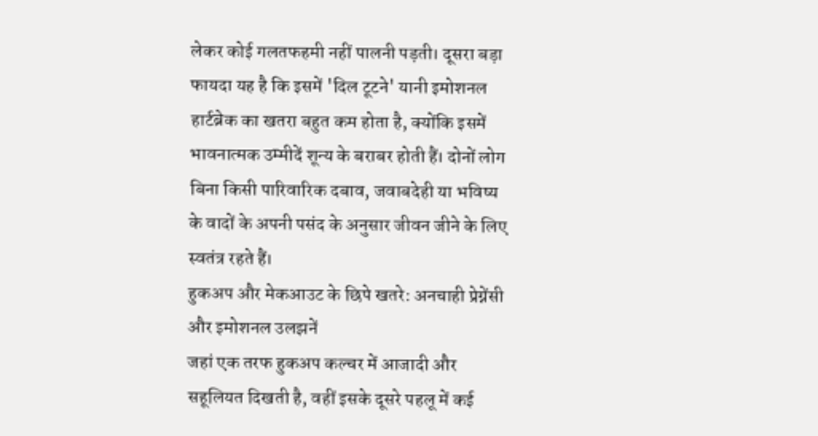लेकर कोई गलतफहमी नहीं पालनी पड़ती। दूसरा बड़ा फायदा यह है कि इसमें 'दिल टूटने' यानी इमोशनल हार्टब्रेक का खतरा बहुत कम होता है, क्योंकि इसमें भावनात्मक उम्मीदें शून्य के बराबर होती हैं। दोनों लोग बिना किसी पारिवारिक दबाव, जवाबदेही या भविष्य के वादों के अपनी पसंद के अनुसार जीवन जीने के लिए स्वतंत्र रहते हैं।
हुकअप और मेकआउट के छिपे खतरे: अनचाही प्रेग्नेंसी और इमोशनल उलझनें
जहां एक तरफ हुकअप कल्चर में आजादी और सहूलियत दिखती है, वहीं इसके दूसरे पहलू में कई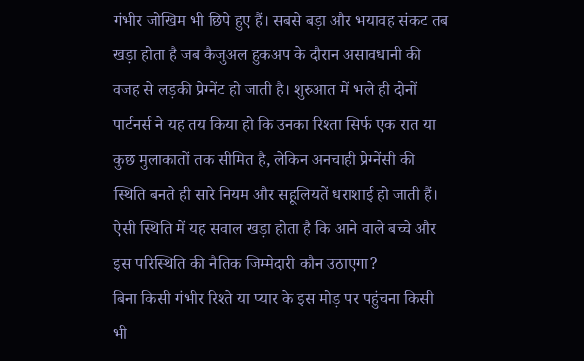गंभीर जोखिम भी छिपे हुए हैं। सबसे बड़ा और भयावह संकट तब खड़ा होता है जब कैजुअल हुकअप के दौरान असावधानी की वजह से लड़की प्रेग्नेंट हो जाती है। शुरुआत में भले ही दोनों पार्टनर्स ने यह तय किया हो कि उनका रिश्ता सिर्फ एक रात या कुछ मुलाकातों तक सीमित है, लेकिन अनचाही प्रेग्नेंसी की स्थिति बनते ही सारे नियम और सहूलियतें धराशाई हो जाती हैं। ऐसी स्थिति में यह सवाल खड़ा होता है कि आने वाले बच्चे और इस परिस्थिति की नैतिक जिम्मेदारी कौन उठाएगा?
बिना किसी गंभीर रिश्ते या प्यार के इस मोड़ पर पहुंचना किसी भी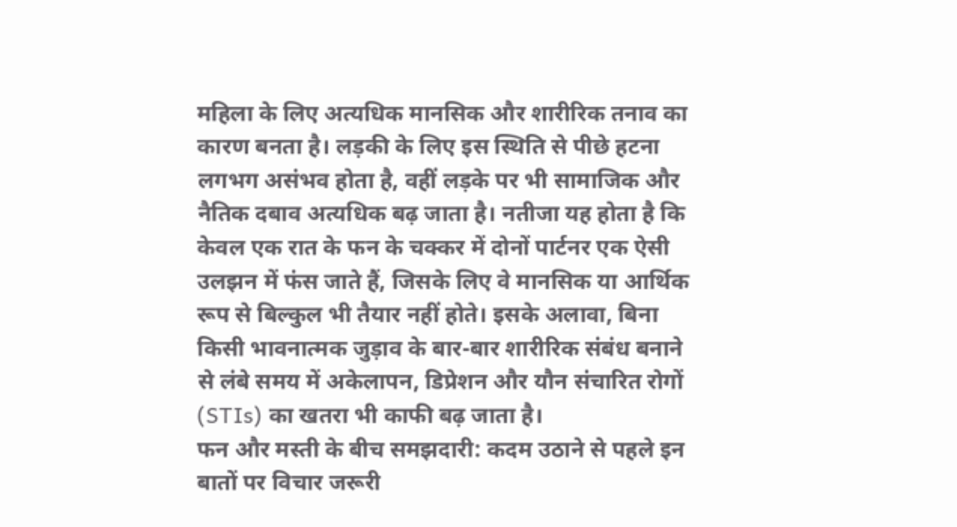महिला के लिए अत्यधिक मानसिक और शारीरिक तनाव का कारण बनता है। लड़की के लिए इस स्थिति से पीछे हटना लगभग असंभव होता है, वहीं लड़के पर भी सामाजिक और नैतिक दबाव अत्यधिक बढ़ जाता है। नतीजा यह होता है कि केवल एक रात के फन के चक्कर में दोनों पार्टनर एक ऐसी उलझन में फंस जाते हैं, जिसके लिए वे मानसिक या आर्थिक रूप से बिल्कुल भी तैयार नहीं होते। इसके अलावा, बिना किसी भावनात्मक जुड़ाव के बार-बार शारीरिक संबंध बनाने से लंबे समय में अकेलापन, डिप्रेशन और यौन संचारित रोगों (STIs) का खतरा भी काफी बढ़ जाता है।
फन और मस्ती के बीच समझदारी: कदम उठाने से पहले इन बातों पर विचार जरूरी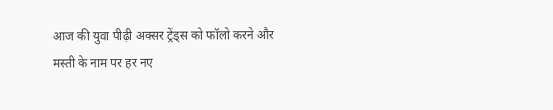आज की युवा पीढ़ी अक्सर ट्रेंड्स को फॉलो करने और मस्ती के नाम पर हर नए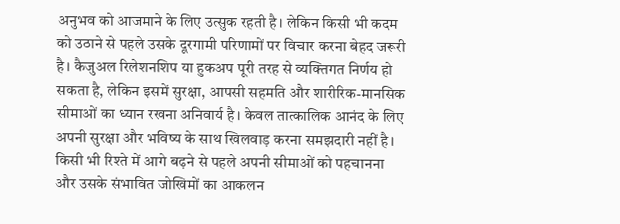अनुभव को आजमाने के लिए उत्सुक रहती है। लेकिन किसी भी कदम को उठाने से पहले उसके दूरगामी परिणामों पर विचार करना बेहद जरूरी है। कैजुअल रिलेशनशिप या हुकअप पूरी तरह से व्यक्तिगत निर्णय हो सकता है, लेकिन इसमें सुरक्षा, आपसी सहमति और शारीरिक-मानसिक सीमाओं का ध्यान रखना अनिवार्य है। केवल तात्कालिक आनंद के लिए अपनी सुरक्षा और भविष्य के साथ खिलवाड़ करना समझदारी नहीं है। किसी भी रिश्ते में आगे बढ़ने से पहले अपनी सीमाओं को पहचानना और उसके संभावित जोखिमों का आकलन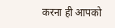करना ही आपको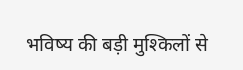भविष्य की बड़ी मुश्किलों से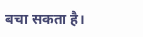बचा सकता है।